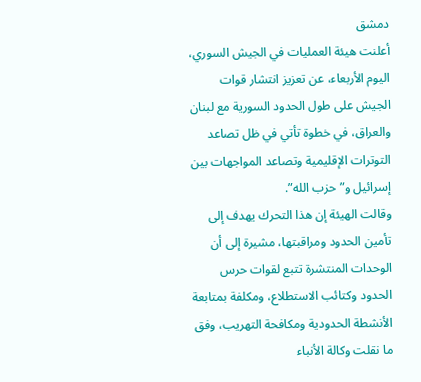دمشق
أعلنت هيئة العمليات في الجيش السوري، اليوم الأربعاء، عن تعزيز انتشار قوات الجيش على طول الحدود السورية مع لبنان والعراق، في خطوة تأتي في ظل تصاعد التوترات الإقليمية وتصاعد المواجهات بين إسرائيل و”حزب الله”.
وقالت الهيئة إن هذا التحرك يهدف إلى تأمين الحدود ومراقبتها، مشيرة إلى أن الوحدات المنتشرة تتبع لقوات حرس الحدود وكتائب الاستطلاع، ومكلفة بمتابعة الأنشطة الحدودية ومكافحة التهريب، وفق ما نقلت وكالة الأنباء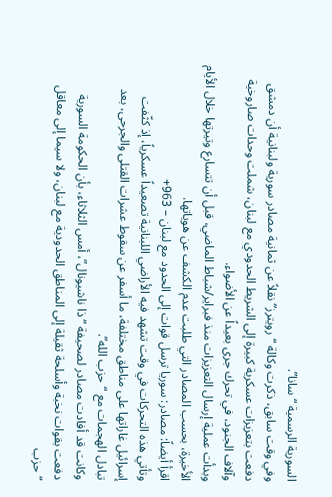السورية الرسمية “سانا”.
وفي وقت سابق، ذكرت وكالة “رويترز” نقلاً عن ثمانية مصادر سورية ولبنانية أن دمشق دفعت بتعزيزات عسكرية كبيرة إلى الشريط الحدودي مع لبنان، شملت وحدات صاروخية وآلاف الجنود، في تحرك جرى بعيداً عن الأضواء.
وبدأت عملية إرسال التعزيزات منذ فبراير/شباط الماضي، قبل أن تتسارع وتيرتها خلال الأيام الأخيرة، بحسب المصادر التي طلبت عدم الكشف عن هوياتها.
اقرأ أيضاً: مصادر: سوريا ترسل قوات إلى الحدود مع لبنان – 963+
وتأتي هذه التحركات في وقت تشهد فيه الأراضي اللبنانية تصعيداً عسكرياً، إذ كثّفت إسرائيل غاراتها على مناطق مختلفة، ما أسفر عن سقوط عشرات القتلى والجرحى، بعد تبادل الهجمات مع “حزب الله”.
وكانت قد أفادت مصادر لصحيفة “ذا ناشيونال”، أمس الثلاثاء، بأن الحكومة السورية دفعت بقوات نخبة وأسلحة ثقيلة إلى المناطق الحدودية مع لبنان، ولا سيما إلى معاقل “حزب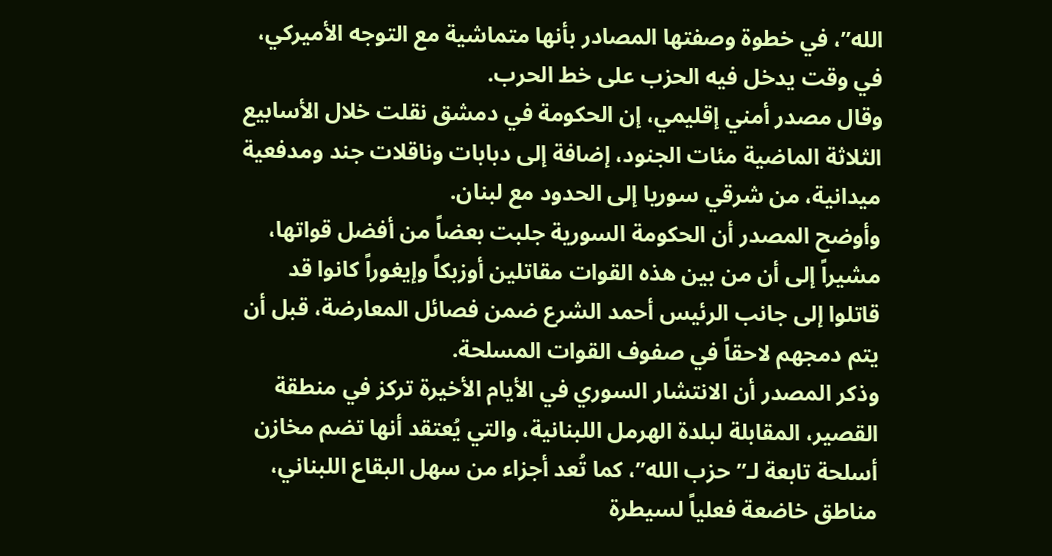الله”، في خطوة وصفتها المصادر بأنها متماشية مع التوجه الأميركي، في وقت يدخل فيه الحزب على خط الحرب.
وقال مصدر أمني إقليمي، إن الحكومة في دمشق نقلت خلال الأسابيع الثلاثة الماضية مئات الجنود، إضافة إلى دبابات وناقلات جند ومدفعية ميدانية، من شرقي سوريا إلى الحدود مع لبنان.
وأوضح المصدر أن الحكومة السورية جلبت بعضاً من أفضل قواتها، مشيراً إلى أن من بين هذه القوات مقاتلين أوزبكاً وإيغوراً كانوا قد قاتلوا إلى جانب الرئيس أحمد الشرع ضمن فصائل المعارضة، قبل أن يتم دمجهم لاحقاً في صفوف القوات المسلحة.
وذكر المصدر أن الانتشار السوري في الأيام الأخيرة تركز في منطقة القصير، المقابلة لبلدة الهرمل اللبنانية، والتي يُعتقد أنها تضم مخازن أسلحة تابعة لـ”حزب الله”، كما تُعد أجزاء من سهل البقاع اللبناني، مناطق خاضعة فعلياً لسيطرة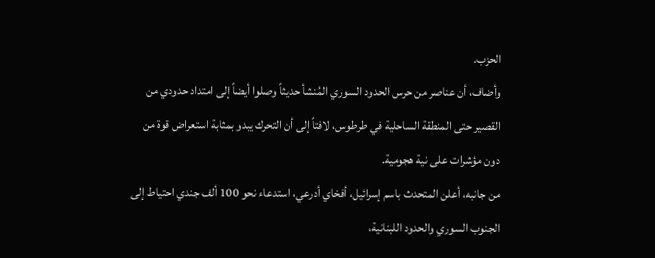الحزب.
وأضاف، أن عناصر من حرس الحدود السوري المُنشأ حديثاً وصلوا أيضاً إلى امتداد حدودي من القصير حتى المنطقة الساحلية في طرطوس، لافتاً إلى أن التحرك يبدو بمثابة استعراض قوة من دون مؤشرات على نية هجومية.
من جانبه، أعلن المتحدث باسم إسرائيل، أفخاي أدرعي، استدعاء نحو 100 ألف جندي احتياط إلى الجنوب السوري والحدود اللبنانية،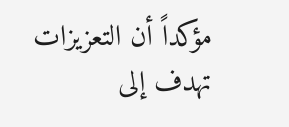مؤكداً أن التعزيزات تهدف إلى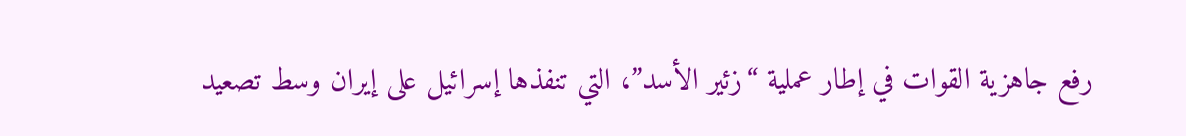رفع جاهزية القوات في إطار عملية “زئير الأسد”، التي تنفذها إسرائيل على إيران وسط تصعيد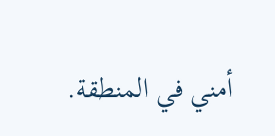أمني في المنطقة.